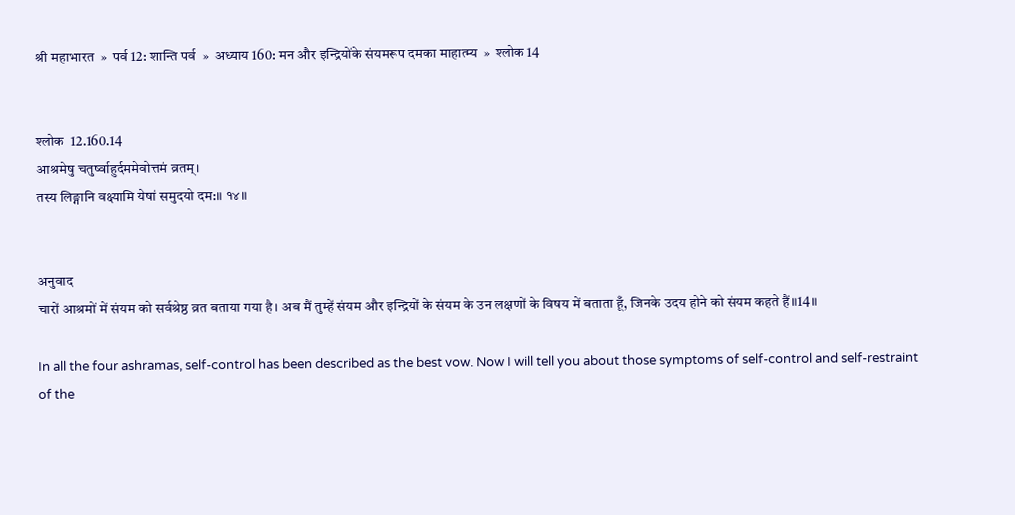श्री महाभारत  »  पर्व 12: शान्ति पर्व  »  अध्याय 160: मन और इन्द्रियोंके संयमरूप दमका माहात्म्य  »  श्लोक 14


श्लोक  12.160.14
आश्रमेषु चतुर्ष्वाहुर्दममेवोत्तमं व्रतम्।
तस्य लिङ्गानि वक्ष्यामि येषां समुदयो दम:॥ १४॥


अनुवाद
चारों आश्रमों में संयम को सर्वश्रेष्ठ व्रत बताया गया है। अब मैं तुम्हें संयम और इन्द्रियों के संयम के उन लक्षणों के विषय में बताता हूँ, जिनके उदय होने को संयम कहते हैं॥14॥

In all the four ashramas, self-control has been described as the best vow. Now I will tell you about those symptoms of self-control and self-restraint of the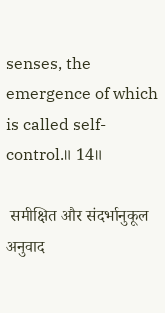senses, the emergence of which is called self-control.॥ 14॥

 समीक्षित और संदर्भानुकूल अनुवाद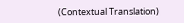(Contextual Translation)